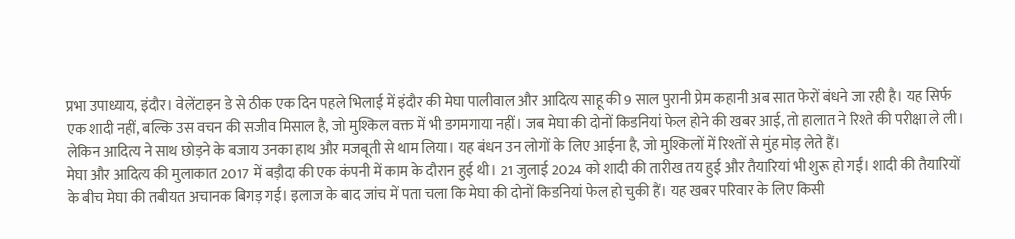प्रभा उपाध्याय, इंदौर। वेलेंटाइन डे से ठीक एक दिन पहले भिलाई में इंदौर की मेघा पालीवाल और आदित्य साहू की 9 साल पुरानी प्रेम कहानी अब सात फेरों बंधने जा रही है। यह सिर्फ एक शादी नहीं, बल्कि उस वचन की सजीव मिसाल है, जो मुश्किल वक्त में भी डगमगाया नहीं। जब मेघा की दोनों किडनियां फेल होने की खबर आई, तो हालात ने रिश्ते की परीक्षा ले ली। लेकिन आदित्य ने साथ छोड़ने के बजाय उनका हाथ और मजबूती से थाम लिया। यह बंधन उन लोगों के लिए आईना है, जो मुश्किलों में रिश्तों से मुंह मोड़ लेते हैं।
मेघा और आदित्य की मुलाकात 2017 में बड़ौदा की एक कंपनी में काम के दौरान हुई थी। 21 जुलाई 2024 को शादी की तारीख तय हुई और तैयारियां भी शुरू हो गईं। शादी की तैयारियों के बीच मेघा की तबीयत अचानक बिगड़ गई। इलाज के बाद जांच में पता चला कि मेघा की दोनों किडनियां फेल हो चुकी हैं। यह खबर परिवार के लिए किसी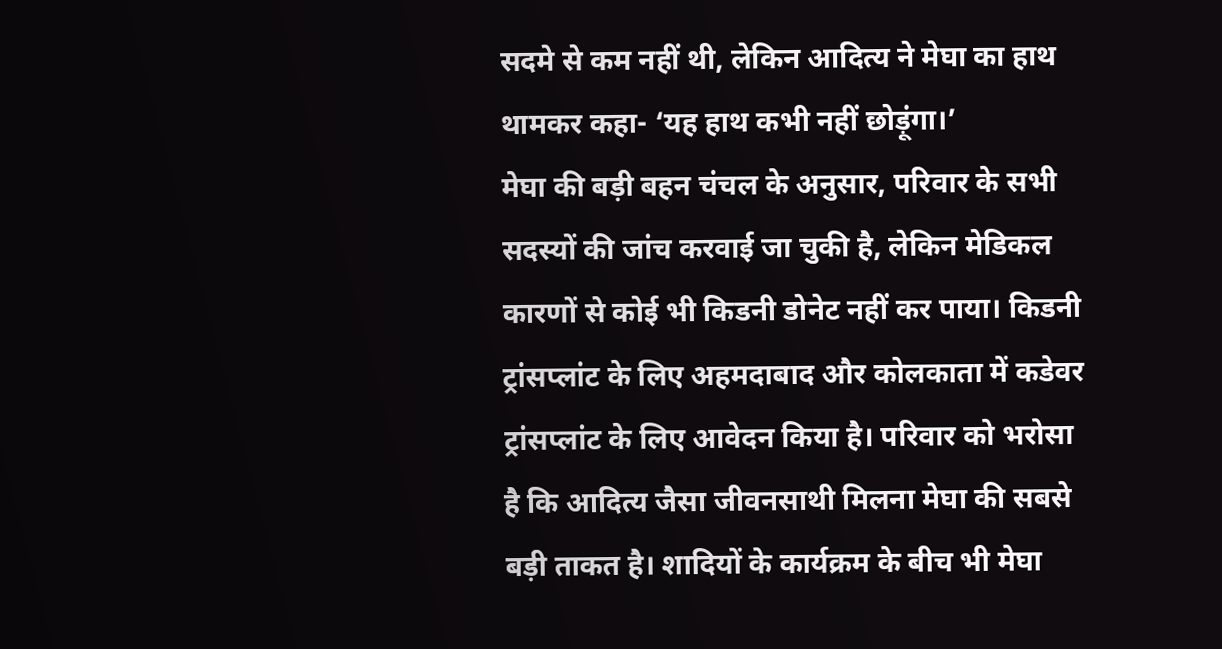सदमे से कम नहीं थी, लेकिन आदित्य ने मेघा का हाथ थामकर कहा- ‘यह हाथ कभी नहीं छोड़ूंगा।’
मेघा की बड़ी बहन चंचल के अनुसार, परिवार के सभी सदस्यों की जांच करवाई जा चुकी है, लेकिन मेडिकल कारणों से कोई भी किडनी डोनेट नहीं कर पाया। किडनी ट्रांसप्लांट के लिए अहमदाबाद और कोलकाता में कडेवर ट्रांसप्लांट के लिए आवेदन किया है। परिवार को भरोसा है कि आदित्य जैसा जीवनसाथी मिलना मेघा की सबसे बड़ी ताकत है। शादियों के कार्यक्रम के बीच भी मेघा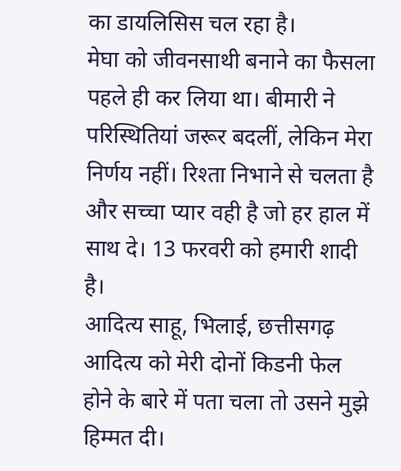का डायलिसिस चल रहा है।
मेघा को जीवनसाथी बनाने का फैसला पहले ही कर लिया था। बीमारी ने परिस्थितियां जरूर बदलीं, लेकिन मेरा निर्णय नहीं। रिश्ता निभाने से चलता है और सच्चा प्यार वही है जो हर हाल में साथ दे। 13 फरवरी को हमारी शादी है।
आदित्य साहू, भिलाई, छत्तीसगढ़
आदित्य को मेरी दोनों किडनी फेल होने के बारे में पता चला तो उसने मुझे हिम्मत दी।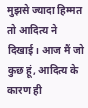मुझसे ज्यादा हिम्मत तो आदित्य ने दिखाई। आज मैं जो कुछ हूं, आदित्य के कारण ही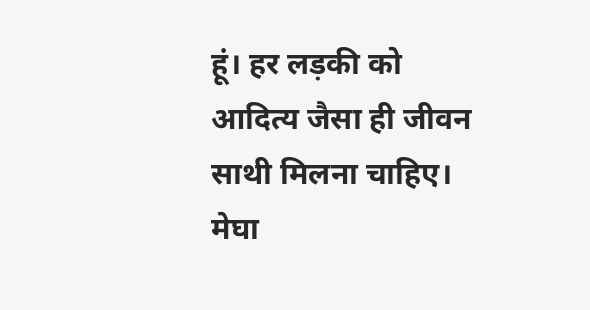हूं। हर लड़की को आदित्य जैसा ही जीवन साथी मिलना चाहिए।
मेघा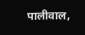पालीवाल,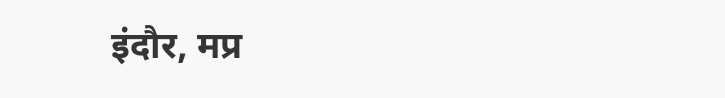इंदौर, मप्र